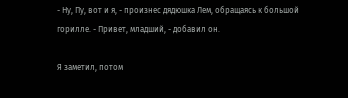- Ну, Пу, вот и я, - произнес дядюшка Лем, обращаясь к большой горилле. - Привет, младший, - добавил он.

Я заметил, потом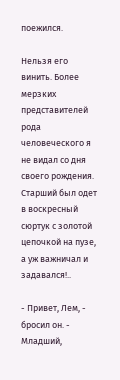поежился.

Нельзя его винить. Более мерзких представителей рода человеческого я не видал со дня своего рождения. Старший был одет в воскресный сюртук с золотой цепочкой на пузе, а уж важничал и задавался!..

- Привет, Лем, - бросил он. - Младший,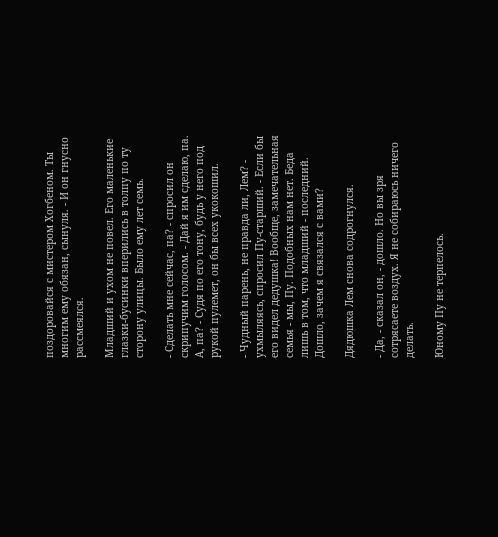поздоровайся с мистером Хогбеном. Ты многим ему обязан, сынуля. - И он гнусно рассмеялся.

Младший и ухом не повел. Его маленькие глазки-бусинки вперились в толпу по ту сторону улицы. Было ему лет семь.

- Сделать мне сейчас, па? - спросил он скрипучим голосом. - Дай я им сделаю, па. А, па? - Судя по его тону, будь у него под рукой пулемет, он бы всех укокошил.

- Чудный парень, не правда ли, Лем? - ухмыляясь, спросил Пу-старший. - Если бы его видел дедушка! Вообще, замечательная семья - мы, Пу. Подобных нам нет. Беда лишь в том, что младший - последний. Дошло, зачем я связался с вами?

Дядюшка Лем снова содрогнулся.

- Да, - сказал он, - дошло. Но вы зря сотрясаете воздух. Я не собираюсь ничего делать.

Юному Пу не терпелось.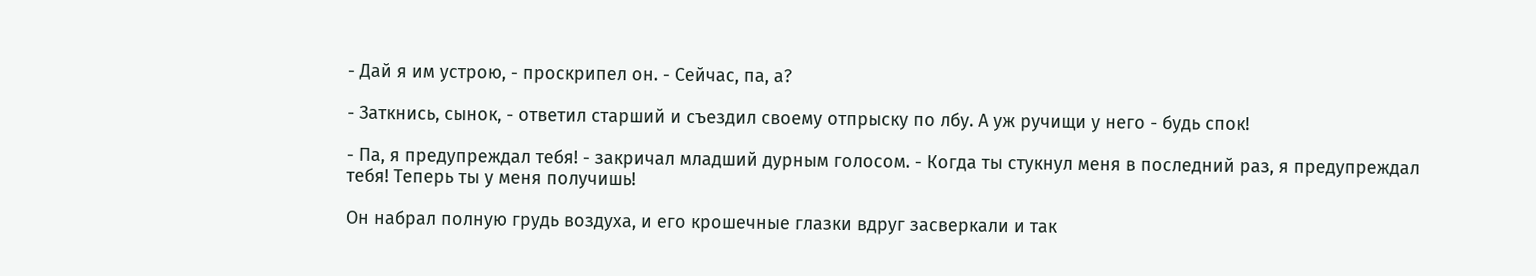- Дай я им устрою, - проскрипел он. - Сейчас, па, а?

- Заткнись, сынок, - ответил старший и съездил своему отпрыску по лбу. А уж ручищи у него - будь спок!

- Па, я предупреждал тебя! - закричал младший дурным голосом. - Когда ты стукнул меня в последний раз, я предупреждал тебя! Теперь ты у меня получишь!

Он набрал полную грудь воздуха, и его крошечные глазки вдруг засверкали и так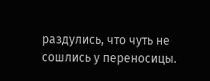раздулись, что чуть не сошлись у переносицы.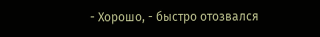- Хорошо, - быстро отозвался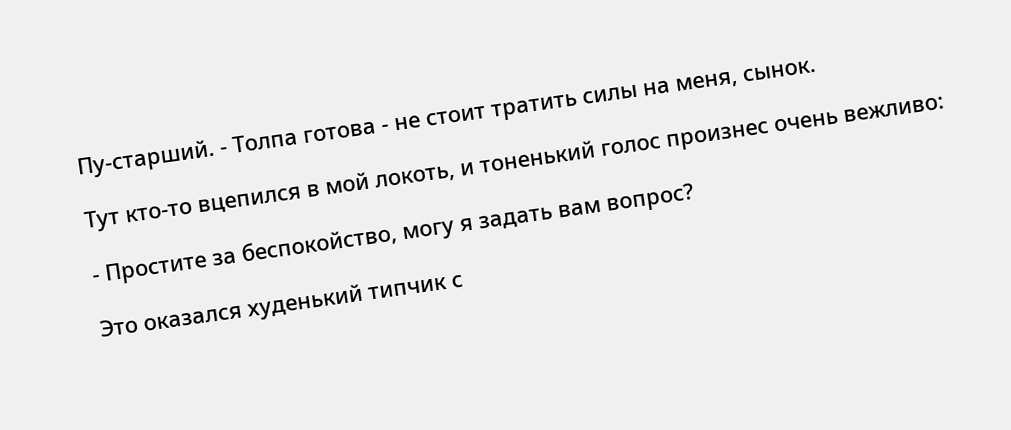Пу-старший. - Толпа готова - не стоит тратить силы на меня, сынок.

Тут кто-то вцепился в мой локоть, и тоненький голос произнес очень вежливо:

- Простите за беспокойство, могу я задать вам вопрос?

Это оказался худенький типчик с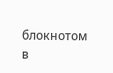блокнотом в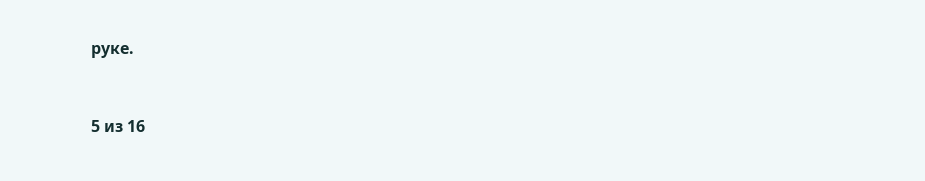руке.



5 из 16